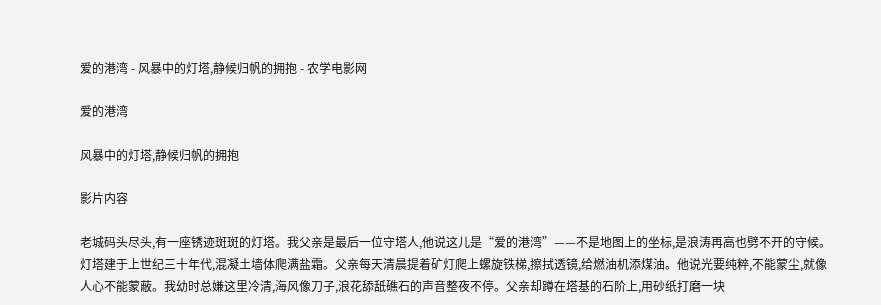爱的港湾 - 风暴中的灯塔,静候归帆的拥抱 - 农学电影网

爱的港湾

风暴中的灯塔,静候归帆的拥抱

影片内容

老城码头尽头,有一座锈迹斑斑的灯塔。我父亲是最后一位守塔人,他说这儿是“爱的港湾”——不是地图上的坐标,是浪涛再高也劈不开的守候。 灯塔建于上世纪三十年代,混凝土墙体爬满盐霜。父亲每天清晨提着矿灯爬上螺旋铁梯,擦拭透镜,给燃油机添煤油。他说光要纯粹,不能蒙尘,就像人心不能蒙蔽。我幼时总嫌这里冷清,海风像刀子,浪花舔舐礁石的声音整夜不停。父亲却蹲在塔基的石阶上,用砂纸打磨一块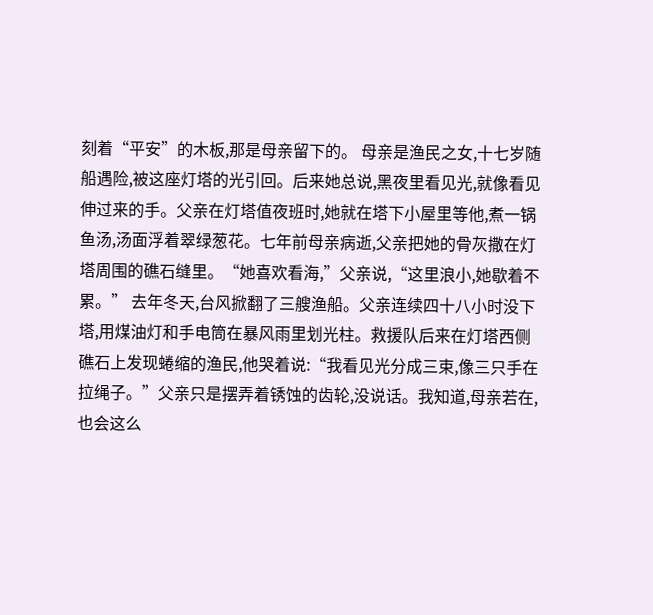刻着“平安”的木板,那是母亲留下的。 母亲是渔民之女,十七岁随船遇险,被这座灯塔的光引回。后来她总说,黑夜里看见光,就像看见伸过来的手。父亲在灯塔值夜班时,她就在塔下小屋里等他,煮一锅鱼汤,汤面浮着翠绿葱花。七年前母亲病逝,父亲把她的骨灰撒在灯塔周围的礁石缝里。“她喜欢看海,”父亲说,“这里浪小,她歇着不累。” 去年冬天,台风掀翻了三艘渔船。父亲连续四十八小时没下塔,用煤油灯和手电筒在暴风雨里划光柱。救援队后来在灯塔西侧礁石上发现蜷缩的渔民,他哭着说:“我看见光分成三束,像三只手在拉绳子。”父亲只是摆弄着锈蚀的齿轮,没说话。我知道,母亲若在,也会这么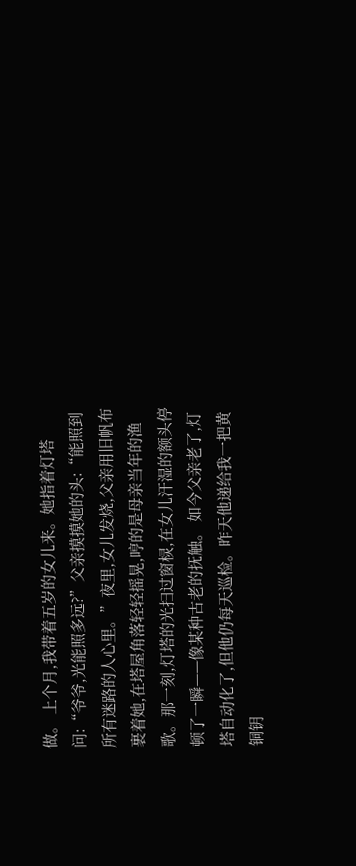做。 上个月,我带着五岁的女儿来。她指着灯塔问:“爷爷,光能照多远?”父亲摸摸她的头:“能照到所有迷路的人心里。”夜里,女儿发烧,父亲用旧帆布裹着她,在塔屋角落轻轻摇晃,哼的是母亲当年的渔歌。那一刻,灯塔的光扫过窗棂,在女儿汗湿的额头停顿了一瞬——像某种古老的抚触。 如今父亲老了,灯塔自动化了,但他仍每天巡检。昨天他递给我一把黄铜钥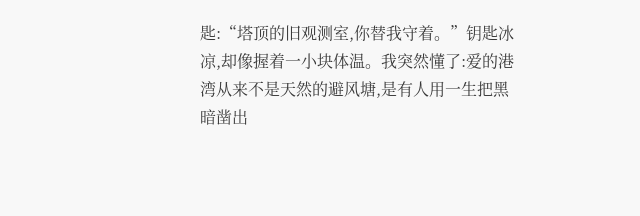匙:“塔顶的旧观测室,你替我守着。”钥匙冰凉,却像握着一小块体温。我突然懂了:爱的港湾从来不是天然的避风塘,是有人用一生把黑暗凿出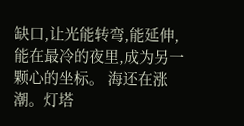缺口,让光能转弯,能延伸,能在最冷的夜里,成为另一颗心的坐标。 海还在涨潮。灯塔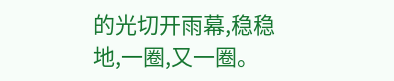的光切开雨幕,稳稳地,一圈,又一圈。